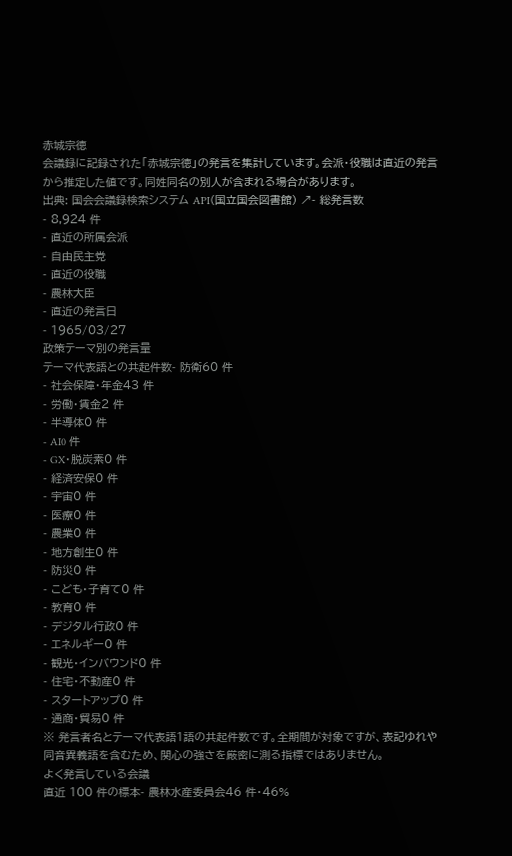赤城宗徳
会議録に記録された「赤城宗徳」の発言を集計しています。会派・役職は直近の発言から推定した値です。同姓同名の別人が含まれる場合があります。
出典: 国会会議録検索システム API(国立国会図書館) ↗- 総発言数
- 8,924 件
- 直近の所属会派
- 自由民主党
- 直近の役職
- 農林大臣
- 直近の発言日
- 1965/03/27
政策テーマ別の発言量
テーマ代表語との共起件数- 防衛60 件
- 社会保障・年金43 件
- 労働・賃金2 件
- 半導体0 件
- AI0 件
- GX・脱炭素0 件
- 経済安保0 件
- 宇宙0 件
- 医療0 件
- 農業0 件
- 地方創生0 件
- 防災0 件
- こども・子育て0 件
- 教育0 件
- デジタル行政0 件
- エネルギー0 件
- 観光・インバウンド0 件
- 住宅・不動産0 件
- スタートアップ0 件
- 通商・貿易0 件
※ 発言者名とテーマ代表語1語の共起件数です。全期間が対象ですが、表記ゆれや 同音異義語を含むため、関心の強さを厳密に測る指標ではありません。
よく発言している会議
直近 100 件の標本- 農林水産委員会46 件・46%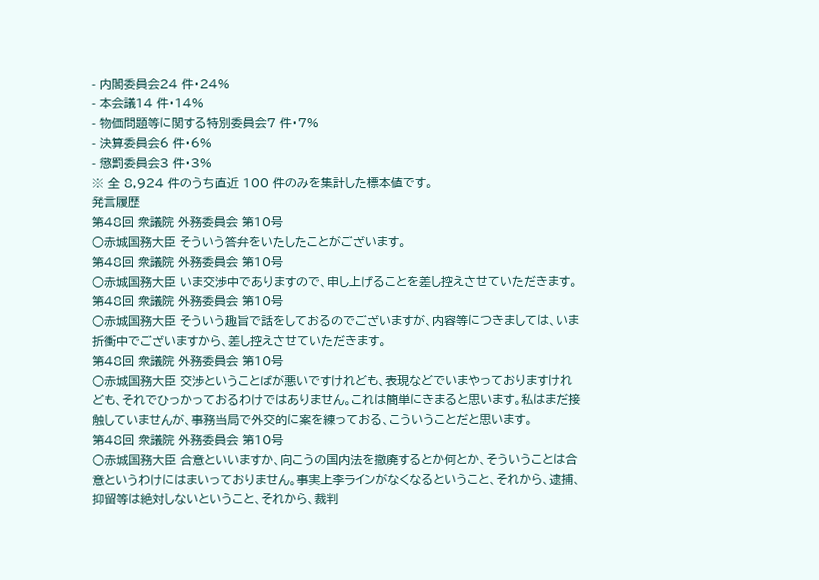- 内閣委員会24 件・24%
- 本会議14 件・14%
- 物価問題等に関する特別委員会7 件・7%
- 決算委員会6 件・6%
- 懲罰委員会3 件・3%
※ 全 8,924 件のうち直近 100 件のみを集計した標本値です。
発言履歴
第48回 衆議院 外務委員会 第10号
○赤城国務大臣 そういう答弁をいたしたことがございます。
第48回 衆議院 外務委員会 第10号
○赤城国務大臣 いま交渉中でありますので、申し上げることを差し控えさせていただきます。
第48回 衆議院 外務委員会 第10号
○赤城国務大臣 そういう趣旨で話をしておるのでございますが、内容等につきましては、いま折衝中でございますから、差し控えさせていただきます。
第48回 衆議院 外務委員会 第10号
○赤城国務大臣 交渉ということばが悪いですけれども、表現などでいまやっておりますけれども、それでひっかっておるわけではありません。これは簡単にきまると思います。私はまだ接触していませんが、事務当局で外交的に案を練っておる、こういうことだと思います。
第48回 衆議院 外務委員会 第10号
○赤城国務大臣 合意といいますか、向こうの国内法を撤廃するとか何とか、そういうことは合意というわけにはまいっておりません。事実上李ラインがなくなるということ、それから、逮捕、抑留等は絶対しないということ、それから、裁判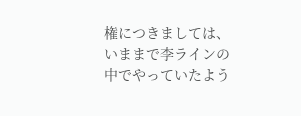権につきましては、いままで李ラインの中でやっていたよう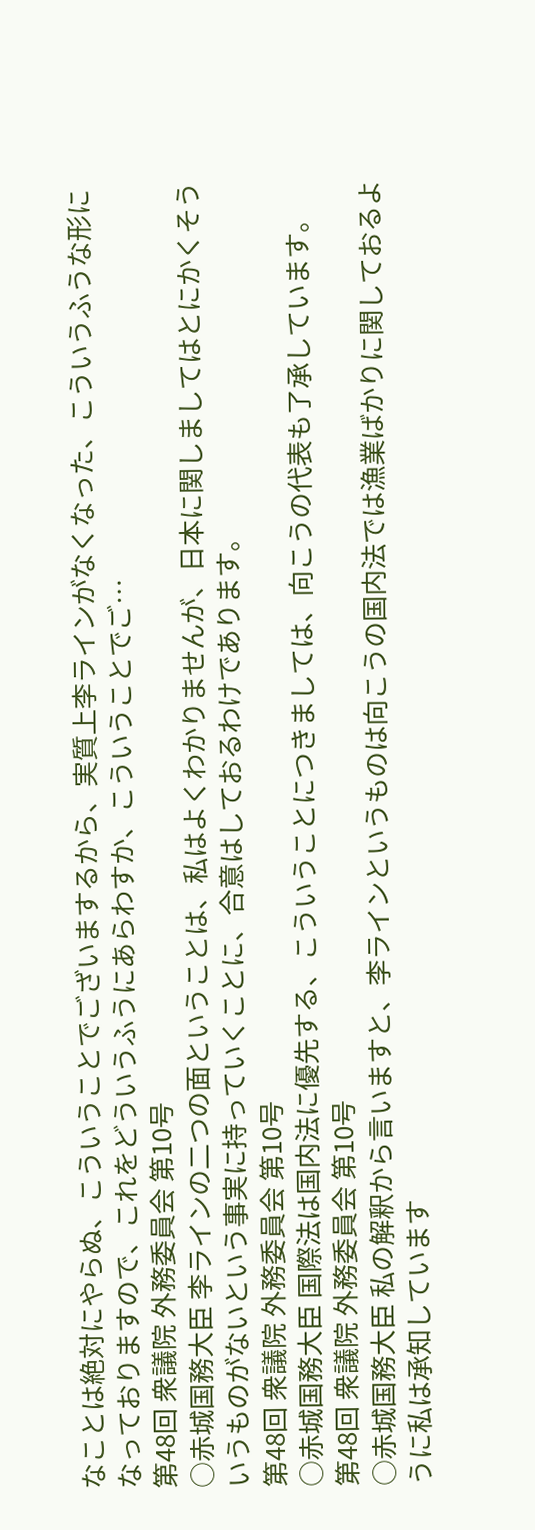なことは絶対にやらぬ、こういうことでございまするから、実質上李ラインがなくなった、こういうふうな形になっておりますので、これをどういうふうにあらわすか、こういうことでご…
第48回 衆議院 外務委員会 第10号
○赤城国務大臣 李ラインの二つの面ということは、私はよくわかりませんが、日本に関しましてはとにかくそういうものがないという事実に持っていくことに、合意はしておるわけであります。
第48回 衆議院 外務委員会 第10号
○赤城国務大臣 国際法は国内法に優先する、こういうことにつきましては、向こうの代表も了承しています。
第48回 衆議院 外務委員会 第10号
○赤城国務大臣 私の解釈から言いますと、李ラインというものは向こうの国内法では漁業ばかりに関しておるように私は承知しています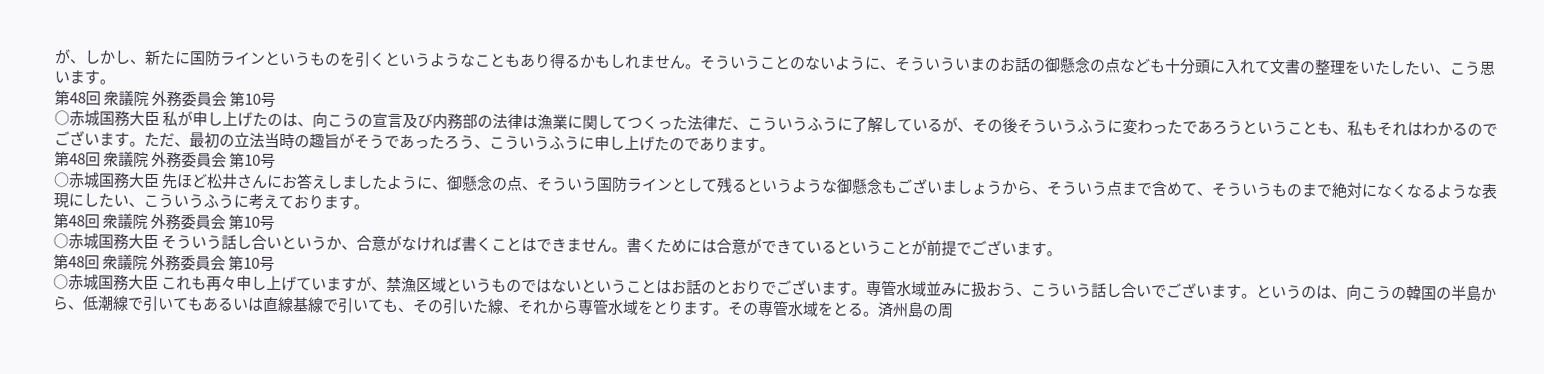が、しかし、新たに国防ラインというものを引くというようなこともあり得るかもしれません。そういうことのないように、そういういまのお話の御懸念の点なども十分頭に入れて文書の整理をいたしたい、こう思います。
第48回 衆議院 外務委員会 第10号
○赤城国務大臣 私が申し上げたのは、向こうの宣言及び内務部の法律は漁業に関してつくった法律だ、こういうふうに了解しているが、その後そういうふうに変わったであろうということも、私もそれはわかるのでございます。ただ、最初の立法当時の趣旨がそうであったろう、こういうふうに申し上げたのであります。
第48回 衆議院 外務委員会 第10号
○赤城国務大臣 先ほど松井さんにお答えしましたように、御懸念の点、そういう国防ラインとして残るというような御懸念もございましょうから、そういう点まで含めて、そういうものまで絶対になくなるような表現にしたい、こういうふうに考えております。
第48回 衆議院 外務委員会 第10号
○赤城国務大臣 そういう話し合いというか、合意がなければ書くことはできません。書くためには合意ができているということが前提でございます。
第48回 衆議院 外務委員会 第10号
○赤城国務大臣 これも再々申し上げていますが、禁漁区域というものではないということはお話のとおりでございます。専管水域並みに扱おう、こういう話し合いでございます。というのは、向こうの韓国の半島から、低潮線で引いてもあるいは直線基線で引いても、その引いた線、それから専管水域をとります。その専管水域をとる。済州島の周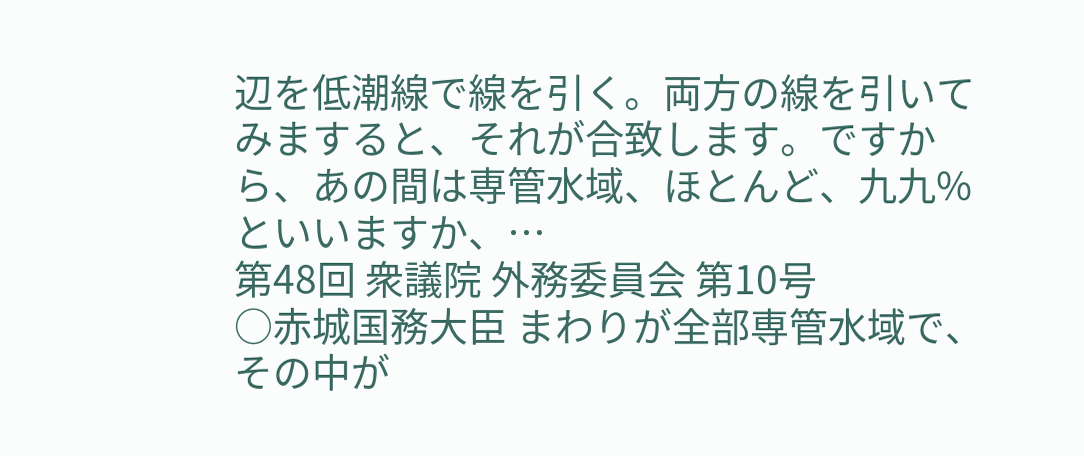辺を低潮線で線を引く。両方の線を引いてみますると、それが合致します。ですから、あの間は専管水域、ほとんど、九九%といいますか、…
第48回 衆議院 外務委員会 第10号
○赤城国務大臣 まわりが全部専管水域で、その中が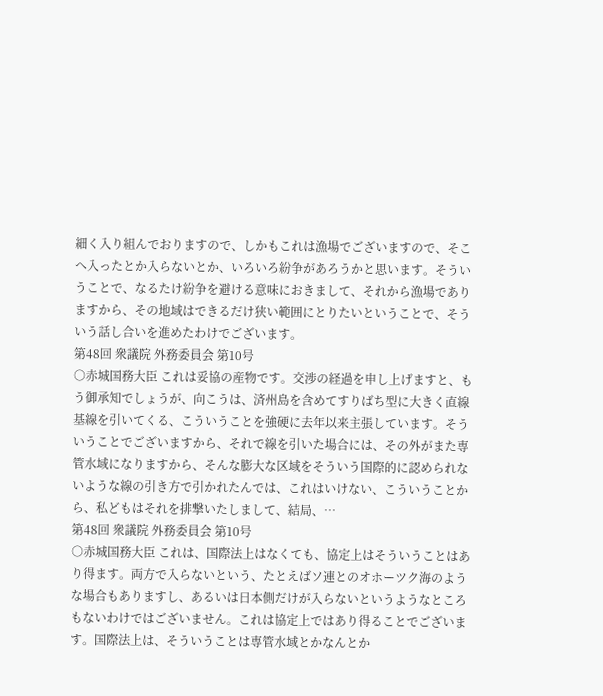細く入り組んでおりますので、しかもこれは漁場でございますので、そこへ入ったとか入らないとか、いろいろ紛争があろうかと思います。そういうことで、なるたけ紛争を避ける意味におきまして、それから漁場でありますから、その地域はできるだけ狭い範囲にとりたいということで、そういう話し合いを進めたわけでございます。
第48回 衆議院 外務委員会 第10号
○赤城国務大臣 これは妥協の産物です。交渉の経過を申し上げますと、もう御承知でしょうが、向こうは、済州島を含めてすりばち型に大きく直線基線を引いてくる、こういうことを強硬に去年以来主張しています。そういうことでございますから、それで線を引いた場合には、その外がまた専管水域になりますから、そんな膨大な区域をそういう国際的に認められないような線の引き方で引かれたんでは、これはいけない、こういうことから、私どもはそれを排撃いたしまして、結局、…
第48回 衆議院 外務委員会 第10号
○赤城国務大臣 これは、国際法上はなくても、協定上はそういうことはあり得ます。両方で入らないという、たとえばソ連とのオホーツク海のような場合もありますし、あるいは日本側だけが入らないというようなところもないわけではございません。これは協定上ではあり得ることでございます。国際法上は、そういうことは専管水域とかなんとか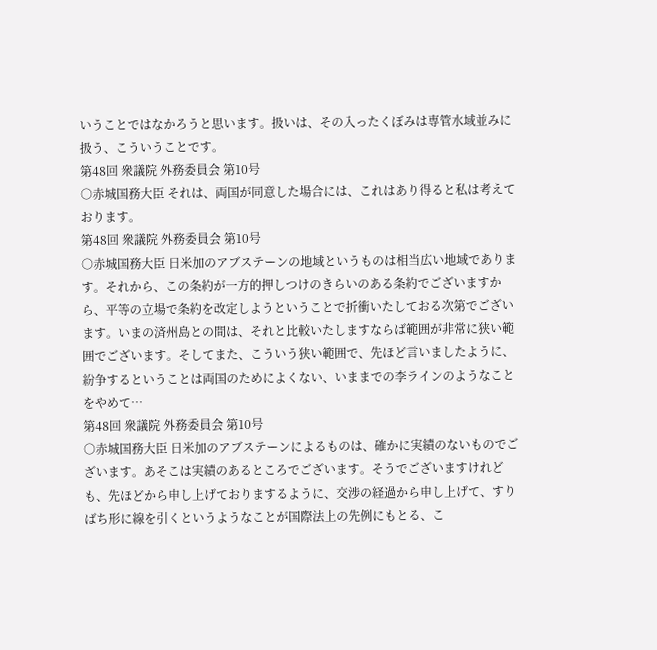いうことではなかろうと思います。扱いは、その入ったくぼみは専管水域並みに扱う、こういうことです。
第48回 衆議院 外務委員会 第10号
○赤城国務大臣 それは、両国が同意した場合には、これはあり得ると私は考えております。
第48回 衆議院 外務委員会 第10号
○赤城国務大臣 日米加のアブステーンの地域というものは相当広い地域であります。それから、この条約が一方的押しつけのきらいのある条約でございますから、平等の立場で条約を改定しようということで折衝いたしておる次第でございます。いまの済州島との間は、それと比較いたしますならば範囲が非常に狭い範囲でございます。そしてまた、こういう狭い範囲で、先ほど言いましたように、紛争するということは両国のためによくない、いままでの李ラインのようなことをやめて…
第48回 衆議院 外務委員会 第10号
○赤城国務大臣 日米加のアブステーンによるものは、確かに実績のないものでございます。あそこは実績のあるところでございます。そうでございますけれども、先ほどから申し上げておりまするように、交渉の経過から申し上げて、すりばち形に線を引くというようなことが国際法上の先例にもとる、こ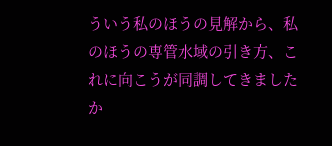ういう私のほうの見解から、私のほうの専管水域の引き方、これに向こうが同調してきましたか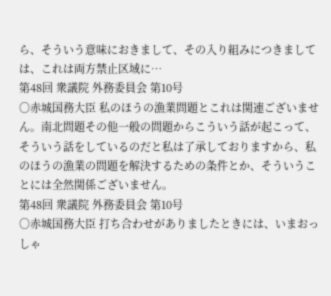ら、そういう意味におきまして、その入り組みにつきましては、これは両方禁止区域に…
第48回 衆議院 外務委員会 第10号
○赤城国務大臣 私のほうの漁業問題とこれは関連ございません。南北問題その他一般の問題からこういう話が起こって、そういう話をしているのだと私は了承しておりますから、私のほうの漁業の問題を解決するための条件とか、そういうことには全然関係ございません。
第48回 衆議院 外務委員会 第10号
○赤城国務大臣 打ち合わせがありましたときには、いまおっしゃ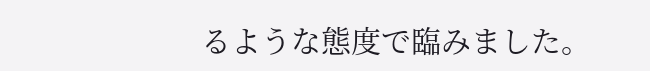るような態度で臨みました。